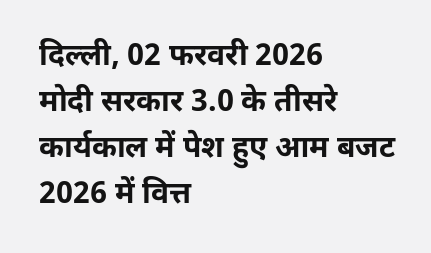दिल्ली, 02 फरवरी 2026
मोदी सरकार 3.0 के तीसरे कार्यकाल में पेश हुए आम बजट 2026 में वित्त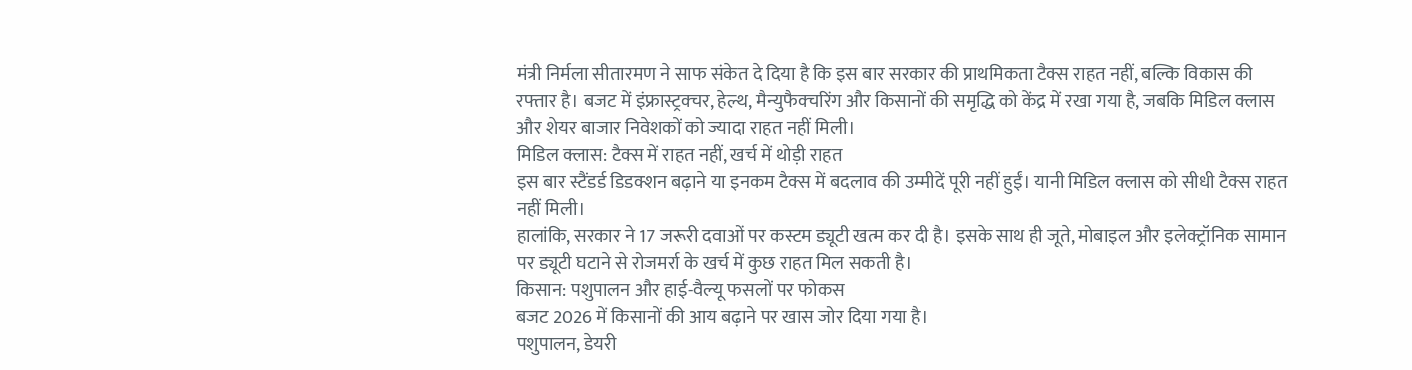मंत्री निर्मला सीतारमण ने साफ संकेत दे दिया है कि इस बार सरकार की प्राथमिकता टैक्स राहत नहीं, बल्कि विकास की रफ्तार है। बजट में इंफ्रास्ट्रक्चर, हेल्थ, मैन्युफैक्चरिंग और किसानों की समृद्धि को केंद्र में रखा गया है, जबकि मिडिल क्लास और शेयर बाजार निवेशकों को ज्यादा राहत नहीं मिली।
मिडिल क्लास: टैक्स में राहत नहीं, खर्च में थोड़ी राहत
इस बार स्टैंडर्ड डिडक्शन बढ़ाने या इनकम टैक्स में बदलाव की उम्मीदें पूरी नहीं हुईं। यानी मिडिल क्लास को सीधी टैक्स राहत नहीं मिली।
हालांकि, सरकार ने 17 जरूरी दवाओं पर कस्टम ड्यूटी खत्म कर दी है। इसके साथ ही जूते, मोबाइल और इलेक्ट्रॉनिक सामान पर ड्यूटी घटाने से रोजमर्रा के खर्च में कुछ राहत मिल सकती है।
किसान: पशुपालन और हाई-वैल्यू फसलों पर फोकस
बजट 2026 में किसानों की आय बढ़ाने पर खास जोर दिया गया है।
पशुपालन, डेयरी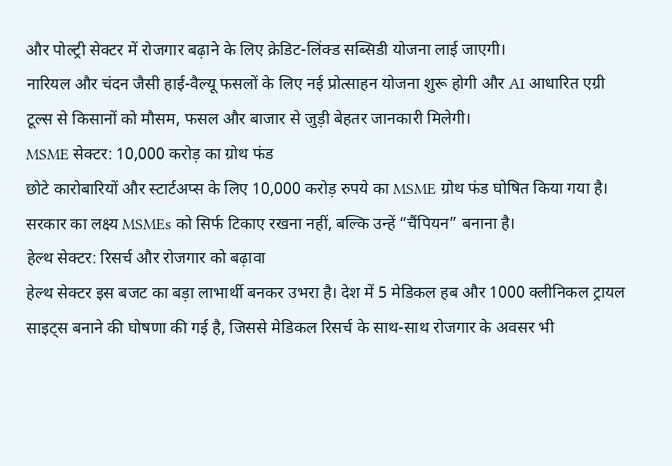और पोल्ट्री सेक्टर में रोजगार बढ़ाने के लिए क्रेडिट-लिंक्ड सब्सिडी योजना लाई जाएगी।
नारियल और चंदन जैसी हाई-वैल्यू फसलों के लिए नई प्रोत्साहन योजना शुरू होगी और AI आधारित एग्री टूल्स से किसानों को मौसम, फसल और बाजार से जुड़ी बेहतर जानकारी मिलेगी।
MSME सेक्टर: 10,000 करोड़ का ग्रोथ फंड
छोटे कारोबारियों और स्टार्टअप्स के लिए 10,000 करोड़ रुपये का MSME ग्रोथ फंड घोषित किया गया है। सरकार का लक्ष्य MSMEs को सिर्फ टिकाए रखना नहीं, बल्कि उन्हें “चैंपियन” बनाना है।
हेल्थ सेक्टर: रिसर्च और रोजगार को बढ़ावा
हेल्थ सेक्टर इस बजट का बड़ा लाभार्थी बनकर उभरा है। देश में 5 मेडिकल हब और 1000 क्लीनिकल ट्रायल साइट्स बनाने की घोषणा की गई है, जिससे मेडिकल रिसर्च के साथ-साथ रोजगार के अवसर भी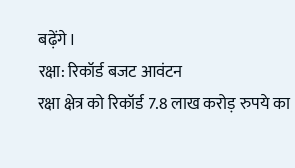बढ़ेंगे।
रक्षा: रिकॉर्ड बजट आवंटन
रक्षा क्षेत्र को रिकॉर्ड 7.8 लाख करोड़ रुपये का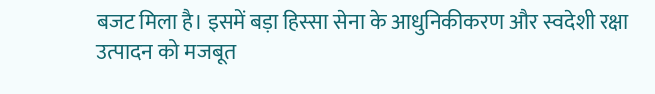बजट मिला है। इसमें बड़ा हिस्सा सेना के आधुनिकीकरण और स्वदेशी रक्षा उत्पादन को मजबूत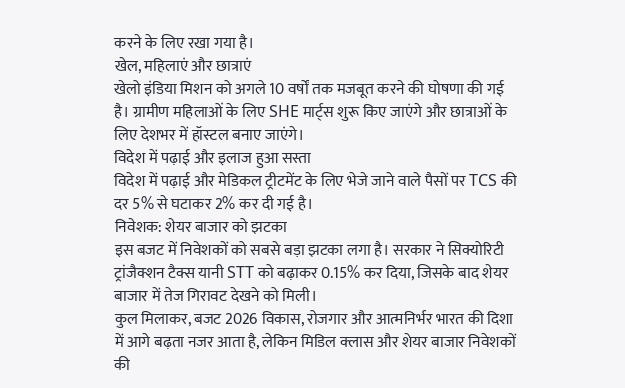करने के लिए रखा गया है।
खेल, महिलाएं और छात्राएं
खेलो इंडिया मिशन को अगले 10 वर्षों तक मजबूत करने की घोषणा की गई है। ग्रामीण महिलाओं के लिए SHE मार्ट्स शुरू किए जाएंगे और छात्राओं के लिए देशभर में हॉस्टल बनाए जाएंगे।
विदेश में पढ़ाई और इलाज हुआ सस्ता
विदेश में पढ़ाई और मेडिकल ट्रीटमेंट के लिए भेजे जाने वाले पैसों पर TCS की दर 5% से घटाकर 2% कर दी गई है।
निवेशक: शेयर बाजार को झटका
इस बजट में निवेशकों को सबसे बड़ा झटका लगा है। सरकार ने सिक्योरिटी ट्रांजैक्शन टैक्स यानी STT को बढ़ाकर 0.15% कर दिया, जिसके बाद शेयर बाजार में तेज गिरावट देखने को मिली।
कुल मिलाकर, बजट 2026 विकास, रोजगार और आत्मनिर्भर भारत की दिशा में आगे बढ़ता नजर आता है, लेकिन मिडिल क्लास और शेयर बाजार निवेशकों की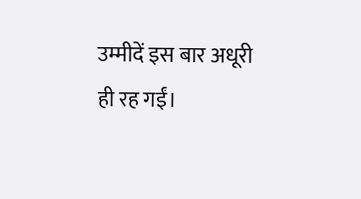उम्मीदें इस बार अधूरी ही रह गईं।